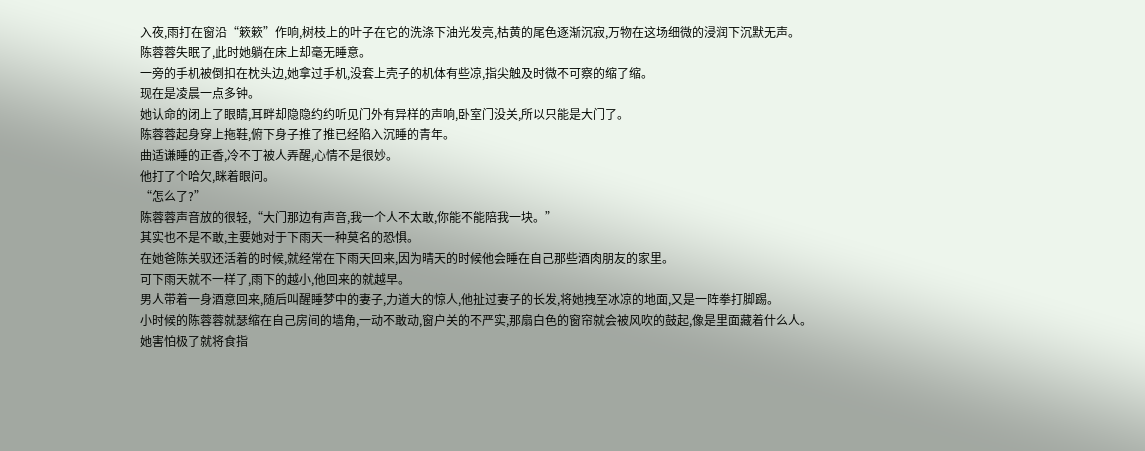入夜,雨打在窗沿“簌簌”作响,树枝上的叶子在它的洗涤下油光发亮,枯黄的尾色逐渐沉寂,万物在这场细微的浸润下沉默无声。
陈蓉蓉失眠了,此时她躺在床上却毫无睡意。
一旁的手机被倒扣在枕头边,她拿过手机,没套上壳子的机体有些凉,指尖触及时微不可察的缩了缩。
现在是凌晨一点多钟。
她认命的闭上了眼睛,耳畔却隐隐约约听见门外有异样的声响,卧室门没关,所以只能是大门了。
陈蓉蓉起身穿上拖鞋,俯下身子推了推已经陷入沉睡的青年。
曲适谦睡的正香,冷不丁被人弄醒,心情不是很妙。
他打了个哈欠,眯着眼问。
“怎么了?”
陈蓉蓉声音放的很轻,“大门那边有声音,我一个人不太敢,你能不能陪我一块。”
其实也不是不敢,主要她对于下雨天一种莫名的恐惧。
在她爸陈关驭还活着的时候,就经常在下雨天回来,因为晴天的时候他会睡在自己那些酒肉朋友的家里。
可下雨天就不一样了,雨下的越小,他回来的就越早。
男人带着一身酒意回来,随后叫醒睡梦中的妻子,力道大的惊人,他扯过妻子的长发,将她拽至冰凉的地面,又是一阵拳打脚踢。
小时候的陈蓉蓉就瑟缩在自己房间的墙角,一动不敢动,窗户关的不严实,那扇白色的窗帘就会被风吹的鼓起,像是里面藏着什么人。
她害怕极了就将食指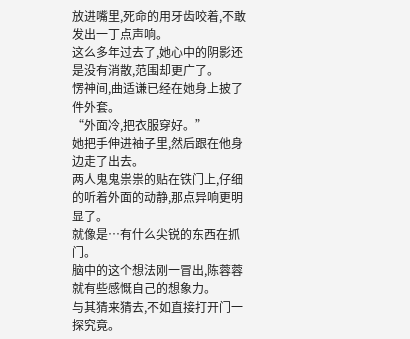放进嘴里,死命的用牙齿咬着,不敢发出一丁点声响。
这么多年过去了,她心中的阴影还是没有消散,范围却更广了。
愣神间,曲适谦已经在她身上披了件外套。
“外面冷,把衣服穿好。”
她把手伸进袖子里,然后跟在他身边走了出去。
两人鬼鬼祟祟的贴在铁门上,仔细的听着外面的动静,那点异响更明显了。
就像是…有什么尖锐的东西在抓门。
脑中的这个想法刚一冒出,陈蓉蓉就有些感慨自己的想象力。
与其猜来猜去,不如直接打开门一探究竟。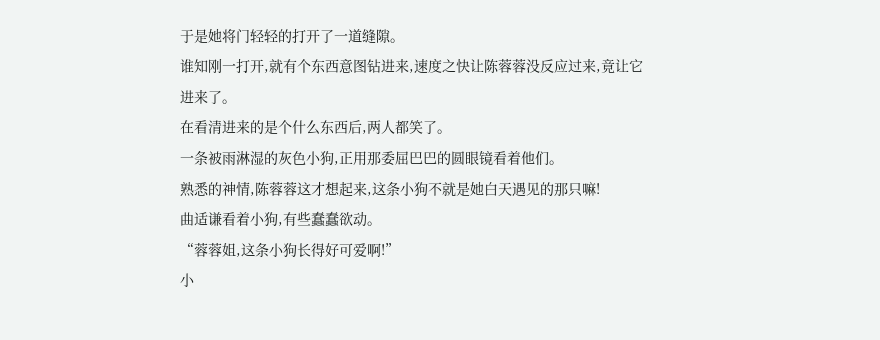于是她将门轻轻的打开了一道缝隙。
谁知刚一打开,就有个东西意图钻进来,速度之快让陈蓉蓉没反应过来,竟让它进来了。
在看清进来的是个什么东西后,两人都笑了。
一条被雨淋湿的灰色小狗,正用那委屈巴巴的圆眼镜看着他们。
熟悉的神情,陈蓉蓉这才想起来,这条小狗不就是她白天遇见的那只嘛!
曲适谦看着小狗,有些蠢蠢欲动。
“蓉蓉姐,这条小狗长得好可爱啊!”
小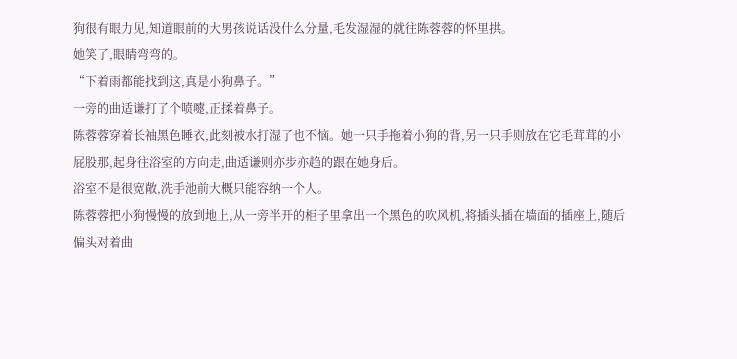狗很有眼力见,知道眼前的大男孩说话没什么分量,毛发湿湿的就往陈蓉蓉的怀里拱。
她笑了,眼睛弯弯的。
“下着雨都能找到这,真是小狗鼻子。”
一旁的曲适谦打了个喷嚏,正揉着鼻子。
陈蓉蓉穿着长袖黑色睡衣,此刻被水打湿了也不恼。她一只手拖着小狗的背,另一只手则放在它毛茸茸的小屁股那,起身往浴室的方向走,曲适谦则亦步亦趋的跟在她身后。
浴室不是很宽敞,洗手池前大概只能容纳一个人。
陈蓉蓉把小狗慢慢的放到地上,从一旁半开的柜子里拿出一个黑色的吹风机,将插头插在墙面的插座上,随后偏头对着曲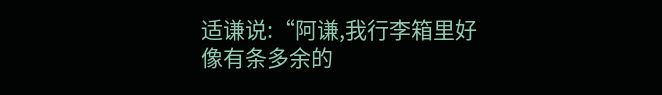适谦说:“阿谦,我行李箱里好像有条多余的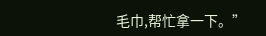毛巾,帮忙拿一下。”